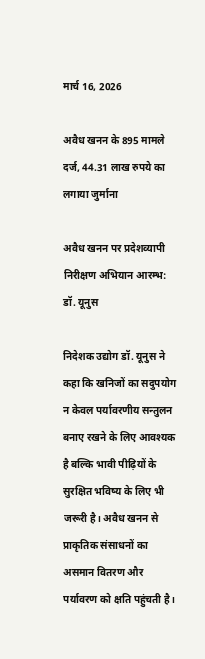मार्च 16, 2026

अवैध खनन के 895 मामले दर्ज, 44.31 लाख रुपये का लगाया जुर्माना

अवैध खनन पर प्रदेशव्यापी निरीक्षण अभियान आरम्भ: डॉ. यूनुस

निदेशक उद्योग डॉ. यूनुस ने कहा कि खनिजों का सदुपयोग न केवल पर्यावरणीय सन्तुलन बनाए रखने के लिए आवश्यक है बल्कि भावी पीढ़ियों के सुरक्षित भविष्य के लिए भी जरूरी है। अवैध खनन से प्राकृतिक संसाधनों का असमान वितरण और पर्यावरण को क्षति पहुंचती है।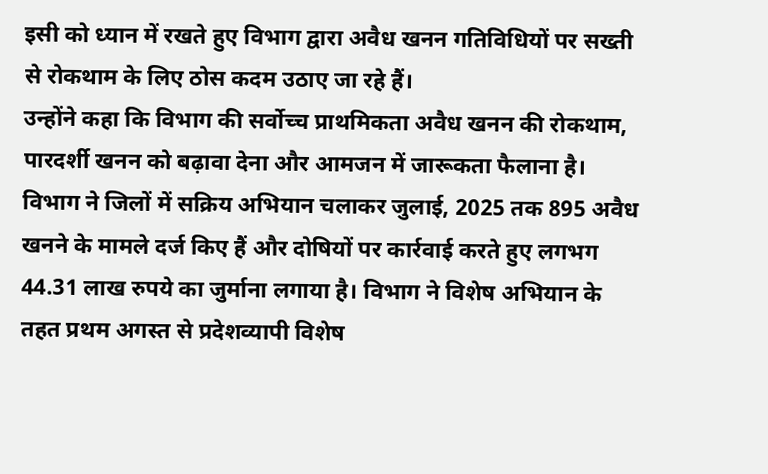इसी को ध्यान में रखते हुए विभाग द्वारा अवैध खनन गतिविधियों पर सख्ती से रोकथाम के लिए ठोस कदम उठाए जा रहे हैं।
उन्होंने कहा कि विभाग की सर्वोच्च प्राथमिकता अवैध खनन की रोकथाम, पारदर्शी खनन को बढ़ावा देना और आमजन में जारूकता फैलाना है। विभाग ने जिलों में सक्रिय अभियान चलाकर जुलाई, 2025 तक 895 अवैध खनने के मामले दर्ज किए हैं और दोषियों पर कार्रवाई करते हुए लगभग 44.31 लाख रुपये का जुर्माना लगाया है। विभाग ने विशेष अभियान के तहत प्रथम अगस्त से प्रदेशव्यापी विशेष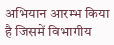अभियान आरम्भ किया है जिसमें विभागीय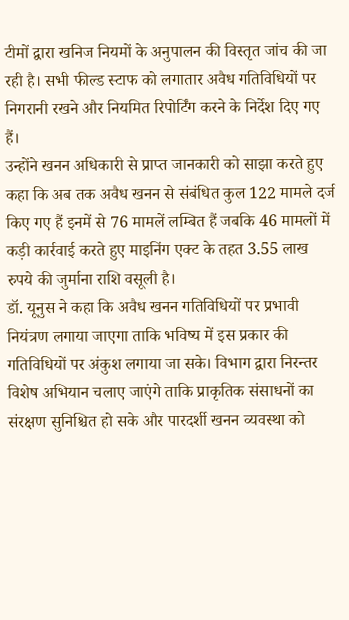टीमों द्वारा खनिज नियमों के अनुपालन की विस्तृत जांच की जा रही है। सभी फील्ड स्टाफ को लगातार अवैध गतिविधियों पर निगरानी रखने और नियमित रिपोर्टिंग करने के निर्देश दिए गए हैं।
उन्होंने खनन अधिकारी से प्राप्त जानकारी को साझा करते हुए कहा कि अब तक अवैध खनन से संबंधित कुल 122 मामले दर्ज किए गए हैं इनमें से 76 मामलें लम्बित हैं जबकि 46 मामलों में कड़ी कार्रवाई करते हुए माइनिंग एक्ट के तहत 3.55 लाख रुपये की जुर्माना राशि वसूली है।
डॉ. यूनुस ने कहा कि अवैध खनन गतिविधियों पर प्रभावी नियंत्रण लगाया जाएगा ताकि भविष्य में इस प्रकार की गतिविधियों पर अंकुश लगाया जा सके। विभाग द्वारा निरन्तर विशेष अभियान चलाए जाएंगे ताकि प्राकृतिक संसाधनों का संरक्षण सुनिश्चित हो सके और पारदर्शी खनन व्यवस्था को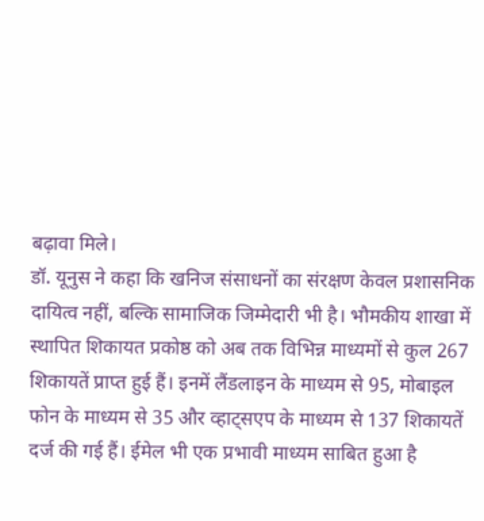बढ़ावा मिले।
डॉ. यूनुस ने कहा कि खनिज संसाधनों का संरक्षण केवल प्रशासनिक दायित्व नहीं, बल्कि सामाजिक जिम्मेदारी भी है। भौमकीय शाखा में स्थापित शिकायत प्रकोष्ठ को अब तक विभिन्न माध्यमों से कुल 267 शिकायतें प्राप्त हुई हैं। इनमें लैंडलाइन के माध्यम से 95, मोबाइल फोन के माध्यम से 35 और व्हाट्सएप के माध्यम से 137 शिकायतें दर्ज की गई हैं। ईमेल भी एक प्रभावी माध्यम साबित हुआ है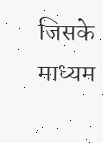जिसके माध्यम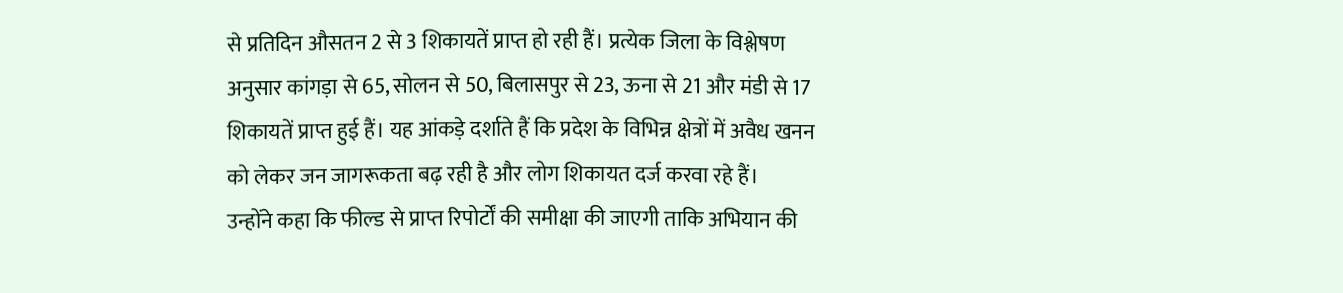से प्रतिदिन औसतन 2 से 3 शिकायतें प्राप्त हो रही हैं। प्रत्येक जिला के विश्लेषण अनुसार कांगड़ा से 65, सोलन से 50, बिलासपुर से 23, ऊना से 21 और मंडी से 17 शिकायतें प्राप्त हुई हैं। यह आंकड़े दर्शाते हैं कि प्रदेश के विभिन्न क्षेत्रों में अवैध खनन को लेकर जन जागरूकता बढ़ रही है और लोग शिकायत दर्ज करवा रहे हैं।
उन्होंने कहा कि फील्ड से प्राप्त रिपोर्टों की समीक्षा की जाएगी ताकि अभियान की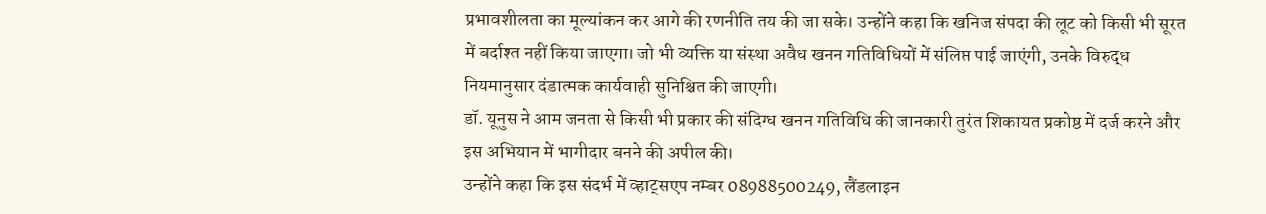प्रभावशीलता का मूल्यांकन कर आगे की रणनीति तय की जा सके। उन्होंने कहा कि खनिज संपदा की लूट को किसी भी सूरत में बर्दाश्त नहीं किया जाएगा। जो भी व्यक्ति या संस्था अवैध खनन गतिविधियों में संलिप्त पाई जाएंगी, उनके विरुद्ध नियमानुसार दंडात्मक कार्यवाही सुनिश्चित की जाएगी।
डॉ. यूनुस ने आम जनता से किसी भी प्रकार की संदिग्ध खनन गतिविधि की जानकारी तुरंत शिकायत प्रकोष्ठ में दर्ज करने और इस अभियान में भागीदार बनने की अपील की।
उन्होंने कहा कि इस संदर्भ में व्हाट्सएप नम्बर 08988500249, लैंडलाइन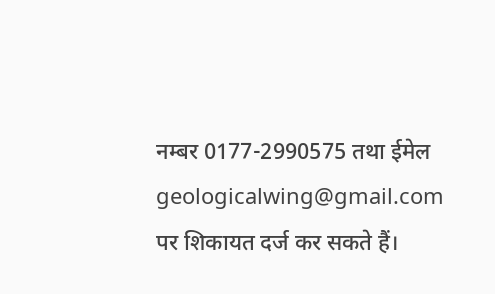नम्बर 0177-2990575 तथा ईमेल geologicalwing@gmail.com पर शिकायत दर्ज कर सकते हैं।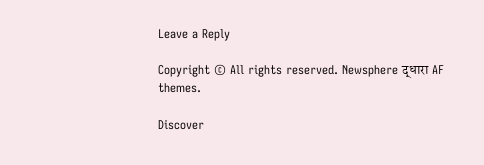Leave a Reply

Copyright © All rights reserved. Newsphere द्धारा AF themes.

Discover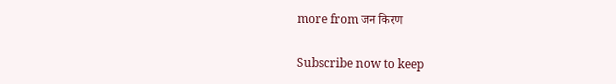more from जन किरण

Subscribe now to keep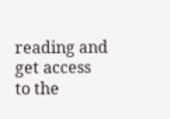reading and get access to the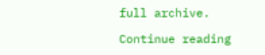full archive.

Continue reading